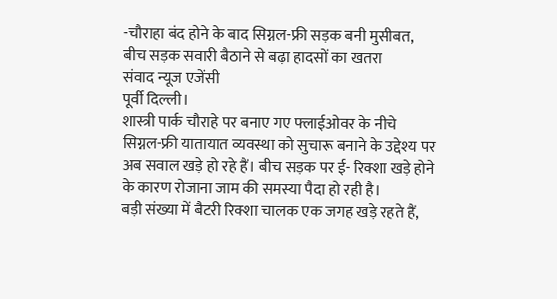-चौराहा बंद होने के बाद सिग्नल-फ्री सड़क बनी मुसीबत, बीच सड़क सवारी बैठाने से बढ़ा हादसों का खतरा
संवाद न्यूज एजेंसी
पूर्वी दिल्ली।
शास्त्री पार्क चौराहे पर बनाए गए फ्लाईओवर के नीचे सिग्नल-फ्री यातायात व्यवस्था को सुचारू बनाने के उद्देश्य पर अब सवाल खड़े हो रहे हैं। बीच सड़क पर ई- रिक्शा खड़े होने के कारण रोजाना जाम की समस्या पैदा हो रही है।
बड़ी संख्या में बैटरी रिक्शा चालक एक जगह खड़े रहते हैं,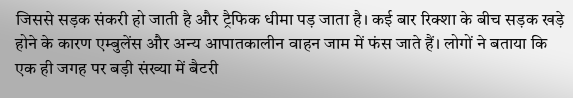जिससे सड़क संकरी हो जाती है और ट्रैफिक धीमा पड़ जाता है। कई बार रिक्शा के बीच सड़क खड़े होने के कारण एम्बुलेंस और अन्य आपातकालीन वाहन जाम में फंस जाते हैं। लोगों ने बताया कि एक ही जगह पर बड़ी संख्या में बैटरी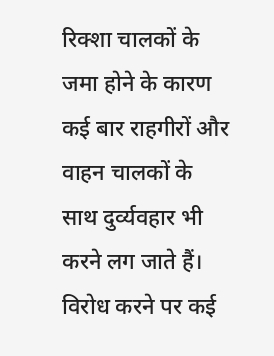रिक्शा चालकों के जमा होने के कारण कई बार राहगीरों और वाहन चालकों के साथ दुर्व्यवहार भी करने लग जाते हैं। विरोध करने पर कई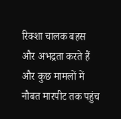रिक्शा चालक बहस और अभद्रता करते हैं और कुछ मामलों में नौबत मारपीट तक पहुंच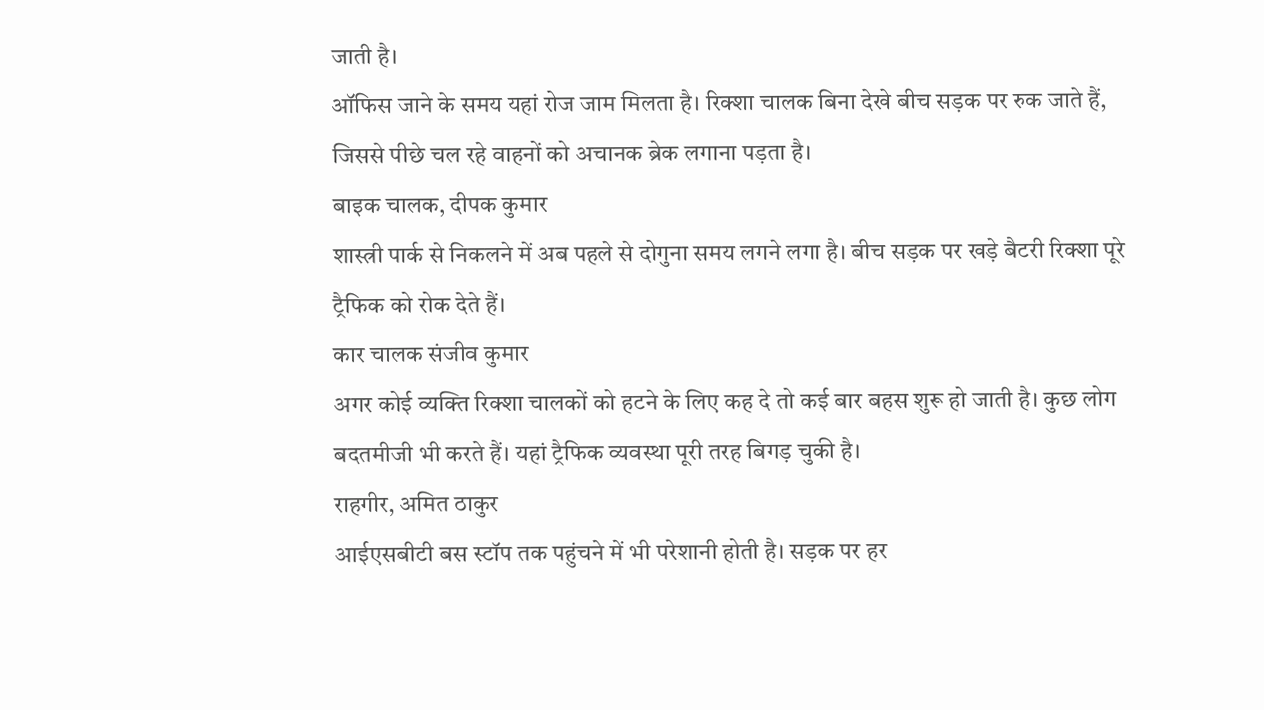जाती है।
ऑफिस जाने के समय यहां रोज जाम मिलता है। रिक्शा चालक बिना देखे बीच सड़क पर रुक जाते हैं, जिससे पीछे चल रहे वाहनों को अचानक ब्रेक लगाना पड़ता है।
बाइक चालक, दीपक कुमार
शास्त्री पार्क से निकलने में अब पहले से दोगुना समय लगने लगा है। बीच सड़क पर खड़े बैटरी रिक्शा पूरे ट्रैफिक को रोक देते हैं।
कार चालक संजीव कुमार
अगर कोई व्यक्ति रिक्शा चालकों को हटने के लिए कह दे तो कई बार बहस शुरू हो जाती है। कुछ लोग बदतमीजी भी करते हैं। यहां ट्रैफिक व्यवस्था पूरी तरह बिगड़ चुकी है।
राहगीर, अमित ठाकुर
आईएसबीटी बस स्टॉप तक पहुंचने में भी परेशानी होती है। सड़क पर हर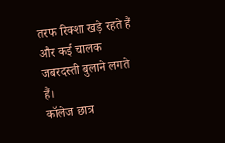तरफ रिक्शा खड़े रहते हैं और कई चालक जबरदस्ती बुलाने लगते हैं।
कॉलेज छात्र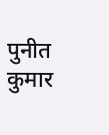पुनीत कुमार